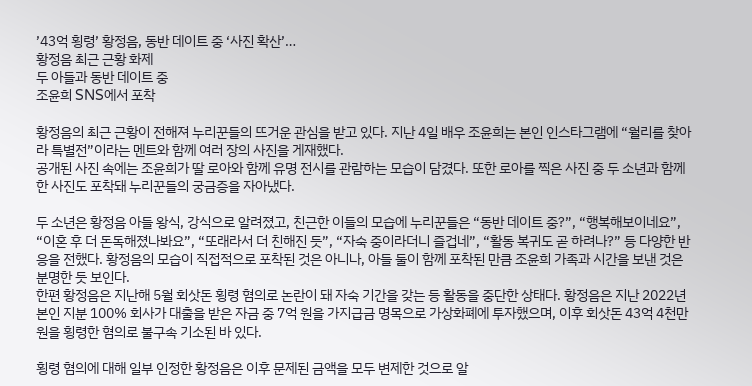’43억 횡령’ 황정음, 동반 데이트 중 ‘사진 확산’…
황정음 최근 근황 화제
두 아들과 동반 데이트 중
조윤희 SNS에서 포착

황정음의 최근 근황이 전해져 누리꾼들의 뜨거운 관심을 받고 있다. 지난 4일 배우 조윤희는 본인 인스타그램에 “월리를 찾아라 특별전”이라는 멘트와 함께 여러 장의 사진을 게재했다.
공개된 사진 속에는 조윤희가 딸 로아와 함께 유명 전시를 관람하는 모습이 담겼다. 또한 로아를 찍은 사진 중 두 소년과 함께 한 사진도 포착돼 누리꾼들의 궁금증을 자아냈다.

두 소년은 황정음 아들 왕식, 강식으로 알려졌고, 친근한 이들의 모습에 누리꾼들은 “동반 데이트 중?”, “행복해보이네요”, “이혼 후 더 돈독해졌나봐요”, “또래라서 더 친해진 듯”, “자숙 중이라더니 즐겁네”, “활동 복귀도 곧 하려나?” 등 다양한 반응을 전했다. 황정음의 모습이 직접적으로 포착된 것은 아니나, 아들 둘이 함께 포착된 만큼 조윤희 가족과 시간을 보낸 것은 분명한 듯 보인다.
한편 황정음은 지난해 5월 회삿돈 횡령 혐의로 논란이 돼 자숙 기간을 갖는 등 활동을 중단한 상태다. 황정음은 지난 2022년 본인 지분 100% 회사가 대출을 받은 자금 중 7억 원을 가지급금 명목으로 가상화폐에 투자했으며, 이후 회삿돈 43억 4천만 원을 횡령한 혐의로 불구속 기소된 바 있다.

횡령 혐의에 대해 일부 인정한 황정음은 이후 문제된 금액을 모두 변제한 것으로 알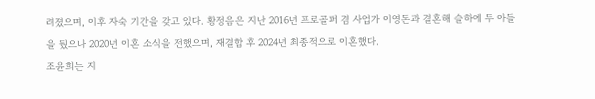려졌으며, 이후 자숙 기간을 갖고 있다. 황정음은 지난 2016년 프로골퍼 겸 사업가 이영돈과 결혼해 슬하에 두 아들을 뒀으나 2020년 이혼 소식을 전했으며, 재결합 후 2024년 최종적으로 이혼했다.
조윤희는 지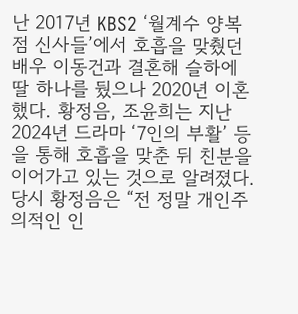난 2017년 KBS2 ‘월계수 양복점 신사들’에서 호흡을 맞췄던 배우 이동건과 결혼해 슬하에 딸 하나를 뒀으나 2020년 이혼했다. 황정음, 조윤희는 지난 2024년 드라마 ‘7인의 부활’ 등을 통해 호흡을 맞춘 뒤 친분을 이어가고 있는 것으로 알려졌다. 당시 황정음은 “전 정말 개인주의적인 인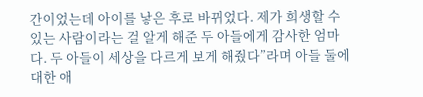간이었는데 아이를 낳은 후로 바뀌었다. 제가 희생할 수 있는 사람이라는 걸 알게 해준 두 아들에게 감사한 엄마다. 두 아들이 세상을 다르게 보게 해줬다”라며 아들 둘에 대한 애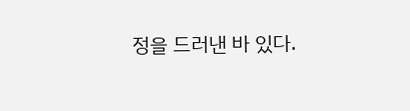정을 드러낸 바 있다.